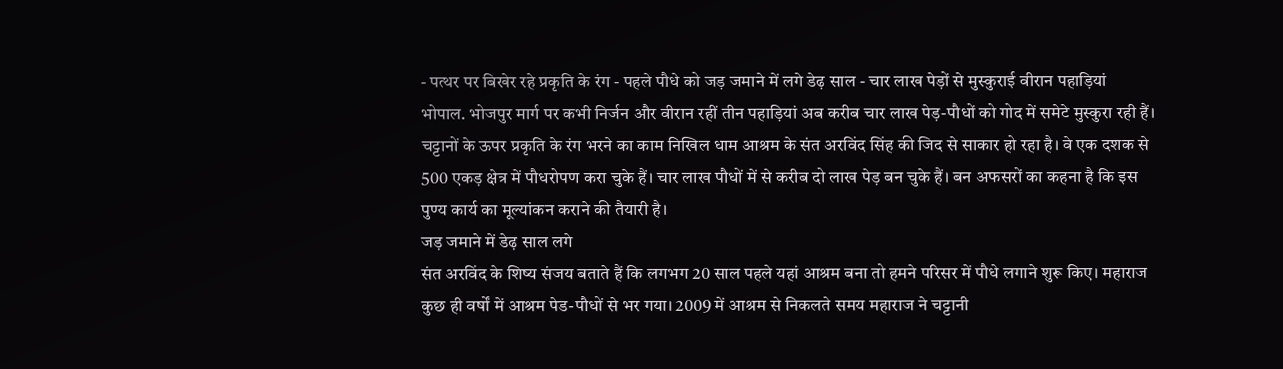- पत्थर पर बिखेर रहे प्रकृति के रंग - पहले पौधे को जड़ जमाने में लगे डेढ़ साल - चार लाख पेड़ों से मुस्कुराई वीरान पहाड़ियां
भोपाल. भोजपुर मार्ग पर कभी निर्जन और वीरान रहीं तीन पहाड़ियां अब करीब चार लाख पेड़-पौधों को गोद में समेटे मुस्कुरा रही हैं। चट्टानों के ऊपर प्रकृति के रंग भरने का काम निखिल धाम आश्रम के संत अरविंद सिंह की जिद से साकार हो रहा है। वे एक दशक से 500 एकड़ क्षेत्र में पौधरोपण करा चुके हैं। चार लाख पौधों में से करीब दो लाख पेड़ बन चुके हैं। बन अफसरों का कहना है कि इस पुण्य कार्य का मूल्यांकन कराने की तैयारी है।
जड़ जमाने में डेढ़ साल लगे
संत अरविंद के शिष्य संजय बताते हैं कि लगभग 20 साल पहले यहां आश्रम बना तो हमने परिसर में पौधे लगाने शुरू किए। महाराज कुछ ही वर्षों में आश्रम पेड-पौधों से भर गया। 2009 में आश्रम से निकलते समय महाराज ने चट्टानी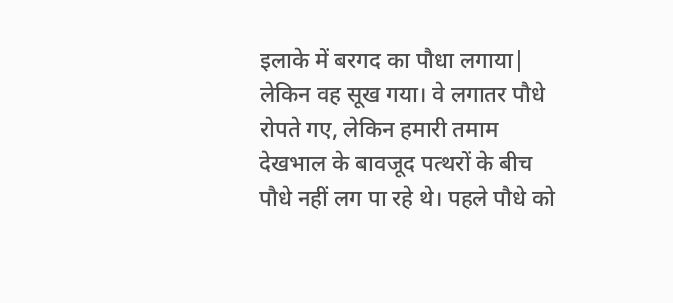इलाके में बरगद का पौधा लगाया| लेकिन वह सूख गया। वे लगातर पौधे रोपते गए, लेकिन हमारी तमाम देखभाल के बावजूद पत्थरों के बीच पौधे नहीं लग पा रहे थे। पहले पौधे को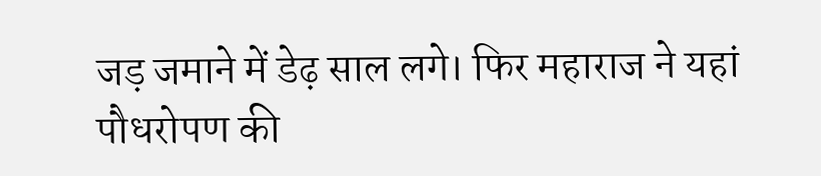जड़ जमाने में डेढ़ साल लगे। फिर महाराज ने यहां पौधरोपण की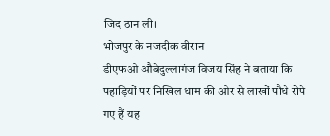जिद ठान ली।
भोजपुर के नजदीक वीरान
डीएफओ औबेदुल्लागंज विजय सिंह ने बताया कि पहाड़ियों पर निखिल धाम की ओर से लाखों पौधे रोपे गए हैं यह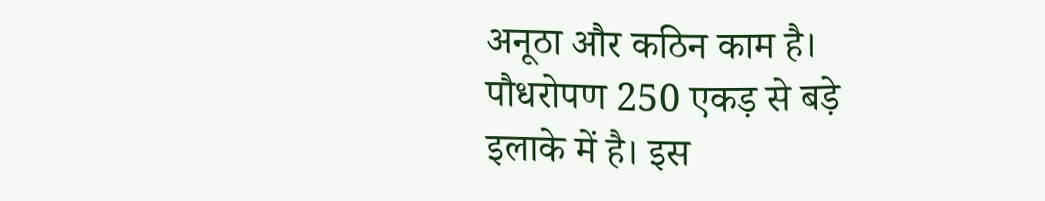अनूठा और कठिन काम है। पौधरोपण 250 एकड़ से बड़े इलाके में है। इस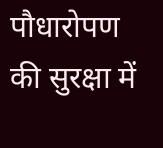पौधारोपण की सुरक्षा में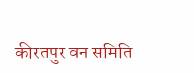कीरतपुर वन समिति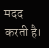मदद करती है।